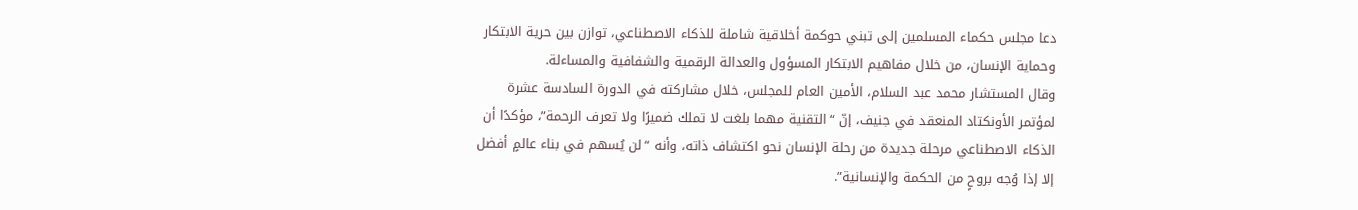دعا مجلس حكماء المسلمين إلى تبني حوكمة أخلاقية شاملة للذكاء الاصطناعي، توازن بين حرية الابتكار وحماية الإنسان، من خلال مفاهيم الابتكار المسؤول والعدالة الرقمية والشفافية والمساءلة.
وقال المستشار محمد عبد السلام، الأمين العام للمجلس، خلال مشاركته في الدورة السادسة عشرة لمؤتمر الأونكتاد المنعقد في جنيف، إنّ “التقنية مهما بلغت لا تملك ضميرًا ولا تعرف الرحمة”، مؤكدًا أن الذكاء الاصطناعي مرحلة جديدة من رحلة الإنسان نحو اكتشاف ذاته، وأنه “لن يُسهم في بناء عالمٍ أفضل إلا إذا وُجه بروحٍ من الحكمة والإنسانية”.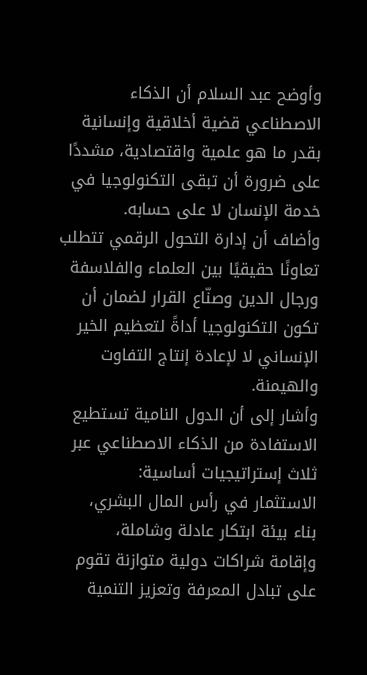وأوضح عبد السلام أن الذكاء الاصطناعي قضية أخلاقية وإنسانية بقدر ما هو علمية واقتصادية، مشددًا على ضرورة أن تبقى التكنولوجيا في خدمة الإنسان لا على حسابه.
وأضاف أن إدارة التحول الرقمي تتطلب تعاونًا حقيقيًا بين العلماء والفلاسفة ورجال الدين وصنّاع القرار لضمان أن تكون التكنولوجيا أداةً لتعظيم الخير الإنساني لا لإعادة إنتاج التفاوت والهيمنة.
وأشار إلى أن الدول النامية تستطيع الاستفادة من الذكاء الاصطناعي عبر ثلاث إستراتيجيات أساسية:
الاستثمار في رأس المال البشري،
بناء بيئة ابتكار عادلة وشاملة،
وإقامة شراكات دولية متوازنة تقوم على تبادل المعرفة وتعزيز التنمية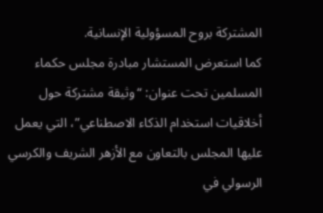المشتركة بروح المسؤولية الإنسانية.
كما استعرض المستشار مبادرة مجلس حكماء المسلمين تحت عنوان: “وثيقة مشتركة حول أخلاقيات استخدام الذكاء الاصطناعي”، التي يعمل عليها المجلس بالتعاون مع الأزهر الشريف والكرسي الرسولي في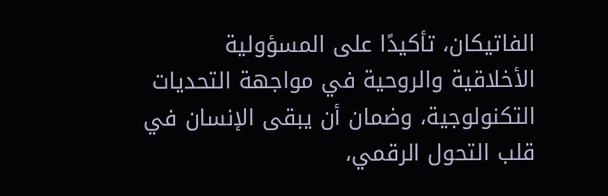الفاتيكان، تأكيدًا على المسؤولية الأخلاقية والروحية في مواجهة التحديات التكنولوجية، وضمان أن يبقى الإنسان في قلب التحول الرقمي،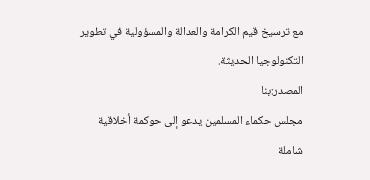مع ترسيخ قيم الكرامة والعدالة والمسؤولية في تطوير التكنولوجيا الحديثة.
المصدر:بنا
مجلس حكماء المسلمين يدعو إلى حوكمة أخلاقية شاملة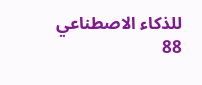للذكاء الاصطناعي
88